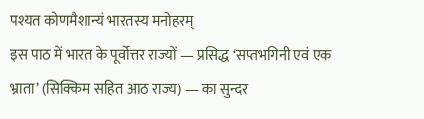पश्यत कोणमैशान्यं भारतस्य मनोहरम्
इस पाठ में भारत के पूर्वोत्तर राज्यों — प्रसिद्ध ‘सप्तभगिनी एवं एक भ्राता’ (सिक्किम सहित आठ राज्य) — का सुन्दर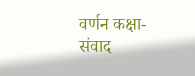वर्णन कक्षा-संवाद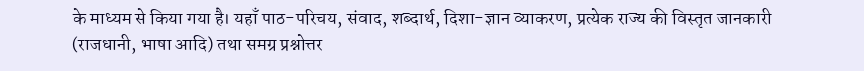के माध्यम से किया गया है। यहाँ पाठ-परिचय, संवाद, शब्दार्थ, दिशा-ज्ञान व्याकरण, प्रत्येक राज्य की विस्तृत जानकारी (राजधानी, भाषा आदि) तथा समग्र प्रश्नोत्तर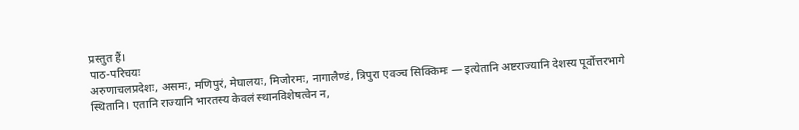प्रस्तुत हैं।
पाठ-परिचयः
अरुणाचलप्रदेशः, असमः, मणिपुरं, मेघालयः, मिजोरमः, नागालैण्डं, त्रिपुरा एवञ्च सिक्किमः — इत्येतानि अष्टराज्यानि देशस्य पूर्वोत्तरभागे स्थितानि। एतानि राज्यानि भारतस्य केवलं स्थानविशेषत्वेन न,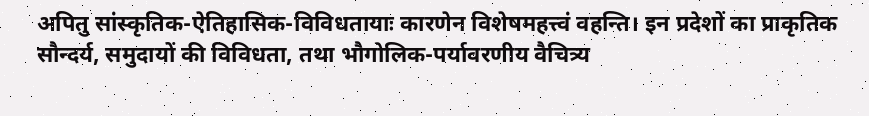अपितु सांस्कृतिक-ऐतिहासिक-विविधतायाः कारणेन विशेषमहत्त्वं वहन्ति। इन प्रदेशों का प्राकृतिक सौन्दर्य, समुदायों की विविधता, तथा भौगोलिक-पर्यावरणीय वैचित्र्य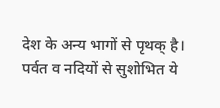देश के अन्य भागों से पृथक् है।
पर्वत व नदियों से सुशोभित ये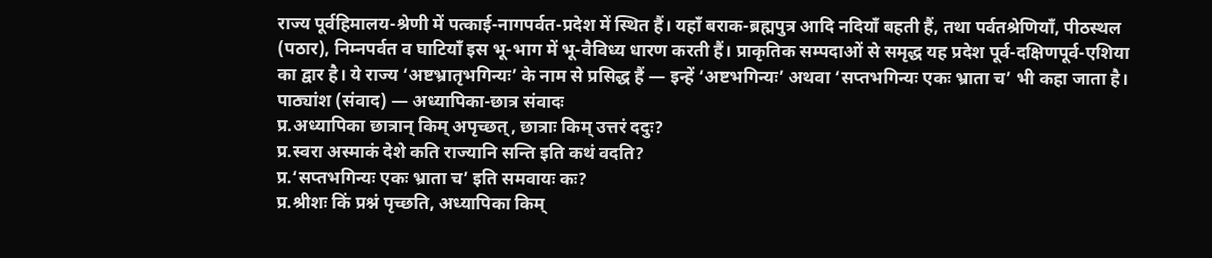राज्य पूर्वहिमालय-श्रेणी में पत्काई-नागपर्वत-प्रदेश में स्थित हैं। यहाँ बराक-ब्रह्मपुत्र आदि नदियाँ बहती हैं, तथा पर्वतश्रेणियाँ, पीठस्थल (पठार), निम्नपर्वत व घाटियाँ इस भू-भाग में भू-वैविध्य धारण करती हैं। प्राकृतिक सम्पदाओं से समृद्ध यह प्रदेश पूर्व-दक्षिणपूर्व-एशिया का द्वार है। ये राज्य ‘अष्टभ्रातृभगिन्यः’ के नाम से प्रसिद्ध हैं — इन्हें ‘अष्टभगिन्यः’ अथवा ‘सप्तभगिन्यः एकः भ्राता च’ भी कहा जाता है।
पाठ्यांश (संवाद) — अध्यापिका-छात्र संवादः
प्र.अध्यापिका छात्रान् किम् अपृच्छत्, छात्राः किम् उत्तरं ददुः?
प्र.स्वरा अस्माकं देशे कति राज्यानि सन्ति इति कथं वदति?
प्र.‘सप्तभगिन्यः एकः भ्राता च’ इति समवायः कः?
प्र.श्रीशः किं प्रश्नं पृच्छति, अध्यापिका किम्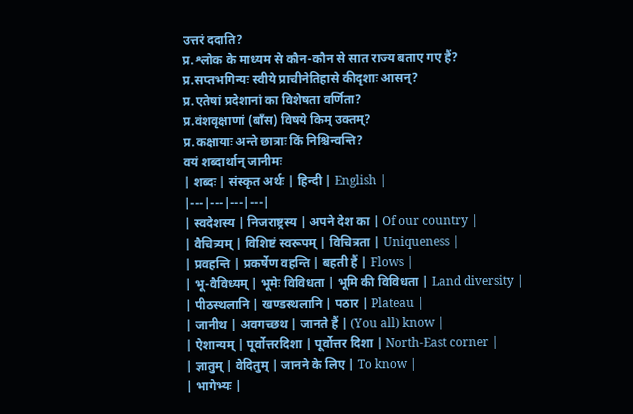उत्तरं ददाति?
प्र.श्लोक के माध्यम से कौन-कौन से सात राज्य बताए गए हैं?
प्र.सप्तभगिन्यः स्वीये प्राचीनेतिहासे कीदृशाः आसन्?
प्र.एतेषां प्रदेशानां का विशेषता वर्णिता?
प्र.वंशवृक्षाणां (बाँस) विषये किम् उक्तम्?
प्र.कक्षायाः अन्ते छात्राः किं निश्चिन्वन्ति?
वयं शब्दार्थान् जानीमः
| शब्दः | संस्कृत अर्थः | हिन्दी | English |
|---|---|---|---|
| स्वदेशस्य | निजराष्ट्रस्य | अपने देश का | Of our country |
| वैचित्र्यम् | विशिष्टं स्वरूपम् | विचित्रता | Uniqueness |
| प्रवहन्ति | प्रकर्षेण वहन्ति | बहती हैं | Flows |
| भू-वैविध्यम् | भूमेः विविधता | भूमि की विविधता | Land diversity |
| पीठस्थलानि | खण्डस्थलानि | पठार | Plateau |
| जानीथ | अवगच्छथ | जानते हैं | (You all) know |
| ऐशान्यम् | पूर्वोत्तरदिशा | पूर्वोत्तर दिशा | North-East corner |
| ज्ञातुम् | वेदितुम् | जानने के लिए | To know |
| भागेभ्यः |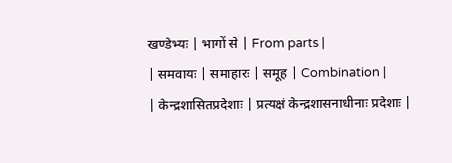खण्डेभ्यः | भागों से | From parts |
| समवायः | समाहारः | समूह | Combination |
| केन्द्रशासितप्रदेशाः | प्रत्यक्षं केन्द्रशासनाधीनाः प्रदेशाः |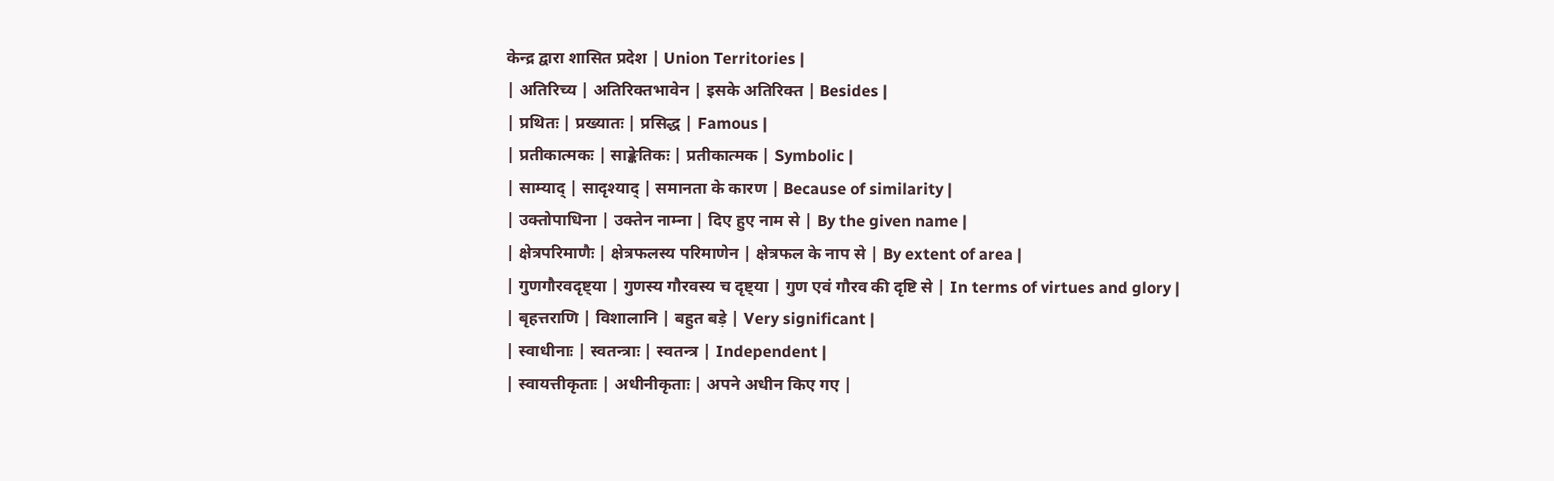केन्द्र द्वारा शासित प्रदेश | Union Territories |
| अतिरिच्य | अतिरिक्तभावेन | इसके अतिरिक्त | Besides |
| प्रथितः | प्रख्यातः | प्रसिद्ध | Famous |
| प्रतीकात्मकः | साङ्केतिकः | प्रतीकात्मक | Symbolic |
| साम्याद् | सादृश्याद् | समानता के कारण | Because of similarity |
| उक्तोपाधिना | उक्तेन नाम्ना | दिए हुए नाम से | By the given name |
| क्षेत्रपरिमाणैः | क्षेत्रफलस्य परिमाणेन | क्षेत्रफल के नाप से | By extent of area |
| गुणगौरवदृष्ट्या | गुणस्य गौरवस्य च दृष्ट्या | गुण एवं गौरव की दृष्टि से | In terms of virtues and glory |
| बृहत्तराणि | विशालानि | बहुत बड़े | Very significant |
| स्वाधीनाः | स्वतन्त्राः | स्वतन्त्र | Independent |
| स्वायत्तीकृताः | अधीनीकृताः | अपने अधीन किए गए |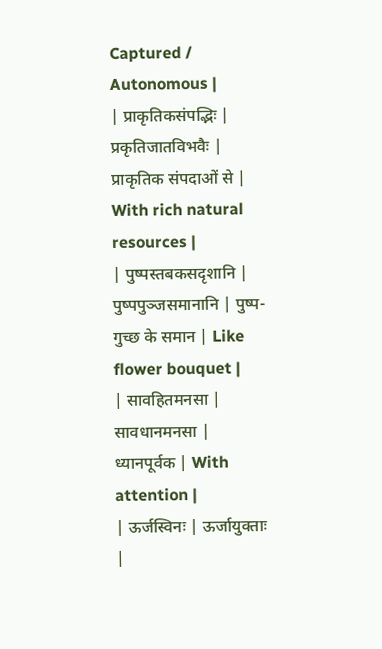Captured / Autonomous |
| प्राकृतिकसंपद्भिः | प्रकृतिजातविभवैः | प्राकृतिक संपदाओं से | With rich natural resources |
| पुष्पस्तबकसदृशानि | पुष्पपुञ्जसमानानि | पुष्प-गुच्छ के समान | Like flower bouquet |
| सावहितमनसा | सावधानमनसा | ध्यानपूर्वक | With attention |
| ऊर्जस्विनः | ऊर्जायुक्ताः |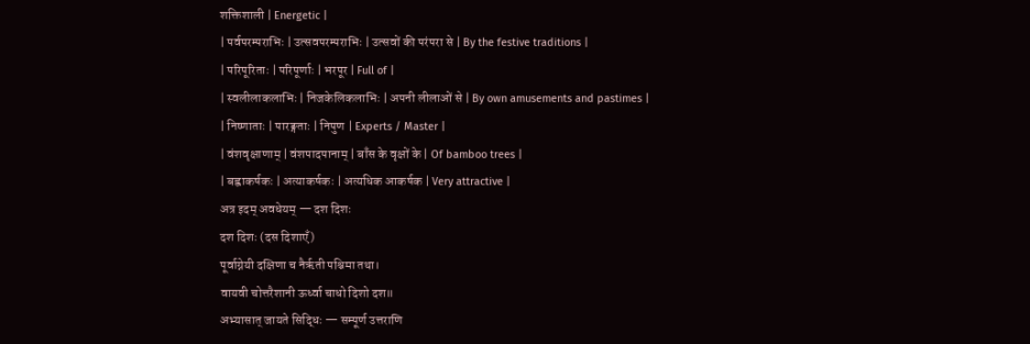शक्तिशाली | Energetic |
| पर्वपरम्पराभिः | उत्सवपरम्पराभिः | उत्सवों की परंपरा से | By the festive traditions |
| परिपूरिताः | परिपूर्णाः | भरपूर | Full of |
| स्वलीलाकलाभिः | निजकेलिकलाभिः | अपनी लीलाओं से | By own amusements and pastimes |
| निष्णाताः | पारङ्गताः | निपुण | Experts / Master |
| वंशवृक्षाणाम् | वंशपादपानाम् | बाँस के वृक्षों के | Of bamboo trees |
| बह्वाकर्षकः | अत्याकर्षकः | अत्यधिक आकर्षक | Very attractive |
अत्र इदम् अवधेयम् — दश दिशः
दश दिशः (दस दिशाएँ)
पूर्वाग्नेयी दक्षिणा च नैर्ऋती पश्चिमा तथा।
वायवी चोत्तरैशानी ऊर्ध्वा चाधो दिशो दश॥
अभ्यासात् जायते सिद्धिः — सम्पूर्ण उत्तराणि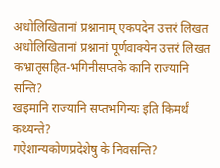अधोलिखितानां प्रश्नानाम् एकपदेन उत्तरं लिखत
अधोलिखितानां प्रश्नानां पूर्णवाक्येन उत्तरं लिखत
कभ्रातृसहित-भगिनीसप्तके कानि राज्यानि सन्ति?
खइमानि राज्यानि सप्तभगिन्यः इति किमर्थं कथ्यन्ते?
गऐशान्यकोणप्रदेशेषु के निवसन्ति?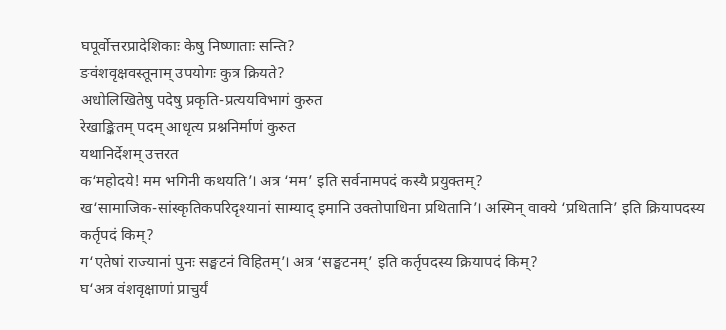घपूर्वोत्तरप्रादेशिकाः केषु निष्णाताः सन्ति?
ङवंशवृक्षवस्तूनाम् उपयोगः कुत्र क्रियते?
अधोलिखितेषु पदेषु प्रकृति-प्रत्ययविभागं कुरुत
रेखाङ्कितम् पदम् आधृत्य प्रश्ननिर्माणं कुरुत
यथानिर्देशम् उत्तरत
क‘महोदये! मम भगिनी कथयति’। अत्र ‘मम’ इति सर्वनामपदं कस्यै प्रयुक्तम्?
ख‘सामाजिक-सांस्कृतिकपरिदृश्यानां साम्याद् इमानि उक्तोपाधिना प्रथितानि’। अस्मिन् वाक्ये ‘प्रथितानि’ इति क्रियापदस्य कर्तृपदं किम्?
ग‘एतेषां राज्यानां पुनः सङ्घटनं विहितम्’। अत्र ‘सङ्घटनम्’ इति कर्तृपदस्य क्रियापदं किम्?
घ‘अत्र वंशवृक्षाणां प्राचुर्यं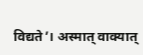विद्यते’। अस्मात् वाक्यात्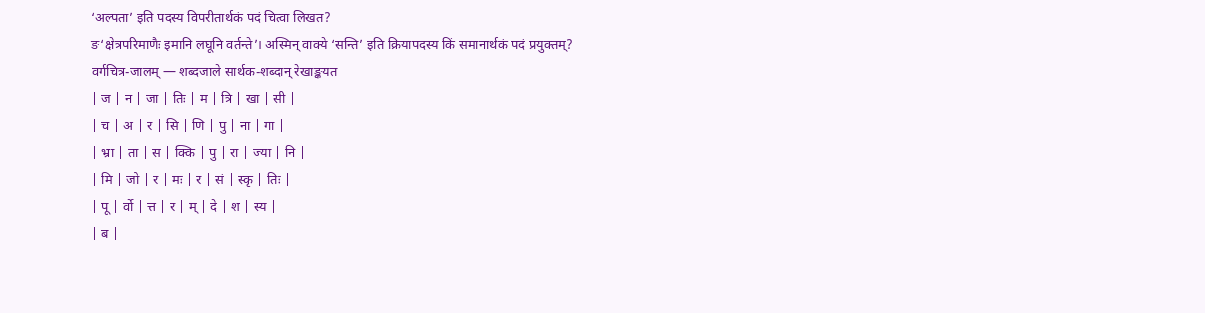‘अल्पता’ इति पदस्य विपरीतार्थकं पदं चित्वा लिखत?
ङ‘क्षेत्रपरिमाणैः इमानि लघूनि वर्तन्ते’। अस्मिन् वाक्ये ‘सन्ति’ इति क्रियापदस्य किं समानार्थकं पदं प्रयुक्तम्?
वर्गचित्र-जालम् — शब्दजाले सार्थक-शब्दान् रेखाङ्कयत
| ज | न | जा | तिः | म | त्रि | खा | सी |
| च | अ | र | सि | णि | पु | ना | गा |
| भ्रा | ता | स | क्कि | पु | रा | ज्या | नि |
| मि | जो | र | मः | र | सं | स्कृ | तिः |
| पू | र्वो | त्त | र | म् | दे | श | स्य |
| ब |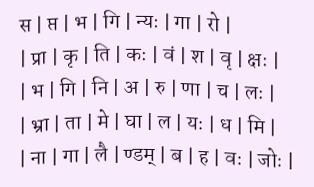स | प्त | भ | गि | न्यः | गा | रो |
| प्रा | कृ | ति | कः | वं | श | वृ | क्षः |
| भ | गि | नि | अ | रु | णा | च | लः |
| भ्रा | ता | मे | घा | ल | यः | ध | मि |
| ना | गा | लै | ण्डम् | ब | ह | वः | जोः |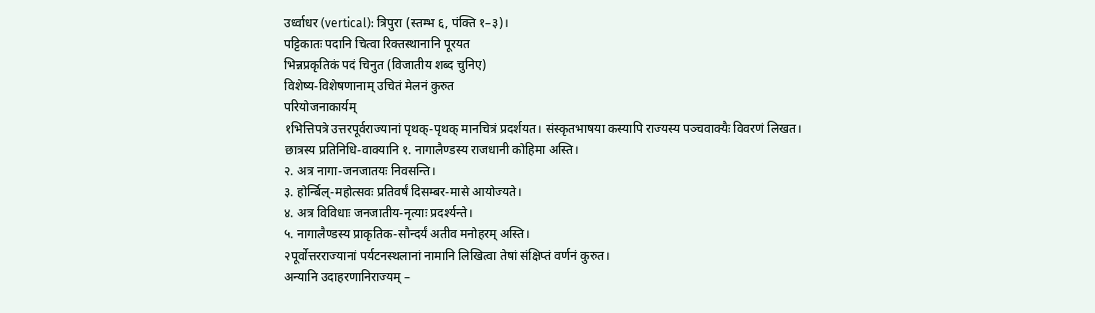उर्ध्वाधर (vertical): त्रिपुरा (स्तम्भ ६, पंक्ति १–३)।
पट्टिकातः पदानि चित्वा रिक्तस्थानानि पूरयत
भिन्नप्रकृतिकं पदं चिनुत (विजातीय शब्द चुनिए)
विशेष्य-विशेषणानाम् उचितं मेलनं कुरुत
परियोजनाकार्यम्
१भित्तिपत्रे उत्तरपूर्वराज्यानां पृथक्-पृथक् मानचित्रं प्रदर्शयत। संस्कृतभाषया कस्यापि राज्यस्य पञ्चवाक्यैः विवरणं लिखत।
छात्रस्य प्रतिनिधि-वाक्यानि १. नागालैण्डस्य राजधानी कोहिमा अस्ति।
२. अत्र नागा-जनजातयः निवसन्ति।
३. होर्न्बिल्-महोत्सवः प्रतिवर्षं दिसम्बर-मासे आयोज्यते।
४. अत्र विविधाः जनजातीय-नृत्याः प्रदर्श्यन्ते।
५. नागालैण्डस्य प्राकृतिक-सौन्दर्यं अतीव मनोहरम् अस्ति।
२पूर्वोत्तरराज्यानां पर्यटनस्थलानां नामानि लिखित्वा तेषां संक्षिप्तं वर्णनं कुरुत।
अन्यानि उदाहरणानिराज्यम् –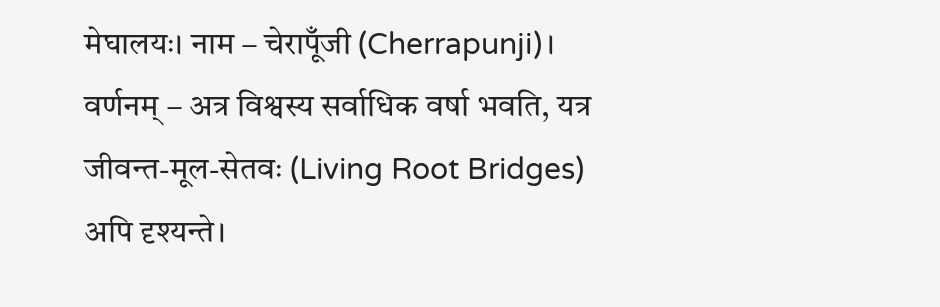मेघालयः। नाम – चेरापूँजी (Cherrapunji)। वर्णनम् – अत्र विश्वस्य सर्वाधिक वर्षा भवति, यत्र जीवन्त-मूल-सेतवः (Living Root Bridges) अपि दृश्यन्ते।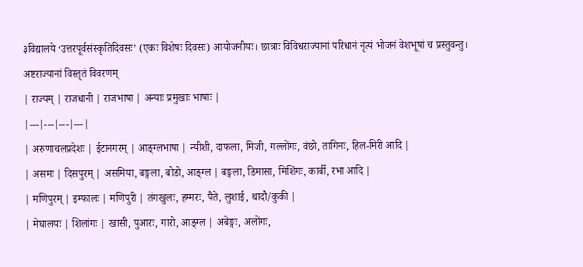३विद्यालये ‘उत्तरपूर्वसंस्कृतिदिवसः’ (एकः विशेषः दिवसः) आयोजनीयः। छात्राः विविधराज्यानां परिधानं नृत्यं भोजनं वेशभूषां च प्रस्तुवन्तु।
अष्टराज्यानां विस्तृतं विवरणम्
| राज्यम् | राजधानी | राजभाषा | अन्याः प्रमुखाः भाषाः |
|---|---|---|---|
| अरुणाचलप्रदेशः | ईटानगरम् | आङ्ग्लभाषा | न्यीशी, दाफला, मिजी, गल्लोंगः, वंछो, तागिनः, हिल-मिरी आदि |
| असमः | दिसपुरम् | असमिया, बङ्गला, बोडो, आङ्ग्ल | बङ्गला, डिमासा, मिशिंगः, कार्बी, रभा आदि |
| मणिपुरम् | इम्फालः | मणिपुरी | तंगखुलः, हम्मरः, पैते, लुशाई, थादौ/कुकी |
| मेघालयः | शिलांगः | खासी, पुआरः, गारो, आङ्ग्ल | अबेङ्गः, अलोंगः,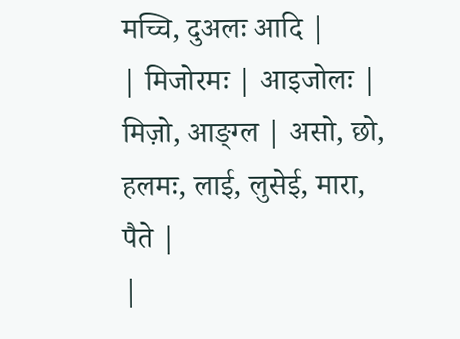मच्चि, दुअलः आदि |
| मिजोरमः | आइजोलः | मिज़ो, आङ्ग्ल | असो, छो, हलमः, लाई, लुसेई, मारा, पैते |
|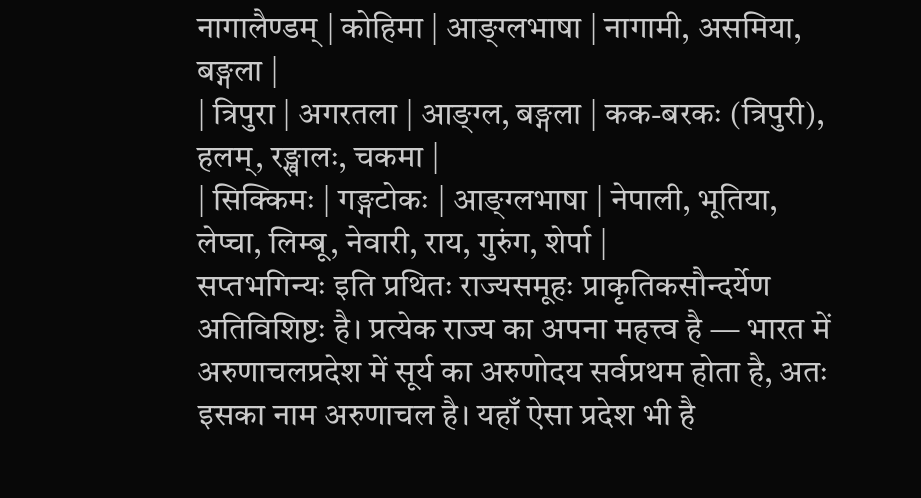नागालैण्डम् | कोहिमा | आङ्ग्लभाषा | नागामी, असमिया, बङ्गला |
| त्रिपुरा | अगरतला | आङ्ग्ल, बङ्गला | कक-बरकः (त्रिपुरी), हलम्, रङ्खालः, चकमा |
| सिक्किमः | गङ्गटोकः | आङ्ग्लभाषा | नेपाली, भूतिया, लेप्चा, लिम्बू, नेवारी, राय, गुरुंग, शेर्पा |
सप्तभगिन्यः इति प्रथितः राज्यसमूहः प्राकृतिकसौन्दर्येण अतिविशिष्टः है। प्रत्येक राज्य का अपना महत्त्व है — भारत में अरुणाचलप्रदेश में सूर्य का अरुणोदय सर्वप्रथम होता है, अतः इसका नाम अरुणाचल है। यहाँ ऐसा प्रदेश भी है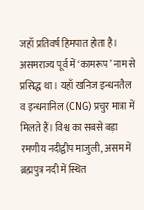जहाँ प्रतिवर्ष हिमपात होता है।
असमराज्य पूर्व में ‘कामरूप’ नाम से प्रसिद्ध था। यहाँ खनिज इन्धनतैल व इन्धनानिल (CNG) प्रचुर मात्रा में मिलते हैं। विश्व का सबसे बड़ा रमणीय नदीद्वीप माजुली, असम में ब्रह्मपुत्र नदी में स्थित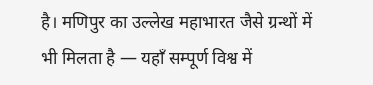है। मणिपुर का उल्लेख महाभारत जैसे ग्रन्थों में भी मिलता है — यहाँ सम्पूर्ण विश्व में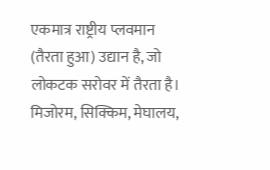एकमात्र राष्ट्रीय प्लवमान (तैरता हुआ) उद्यान है, जो लोकटक सरोवर में तैरता है। मिजोरम, सिक्किम, मेघालय,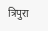त्रिपुरा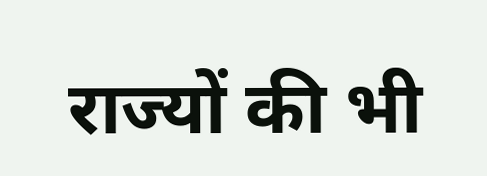राज्यों की भी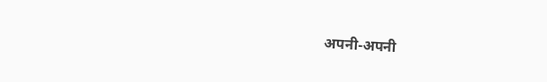अपनी-अपनी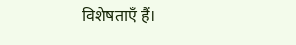विशेषताएँ हैं।